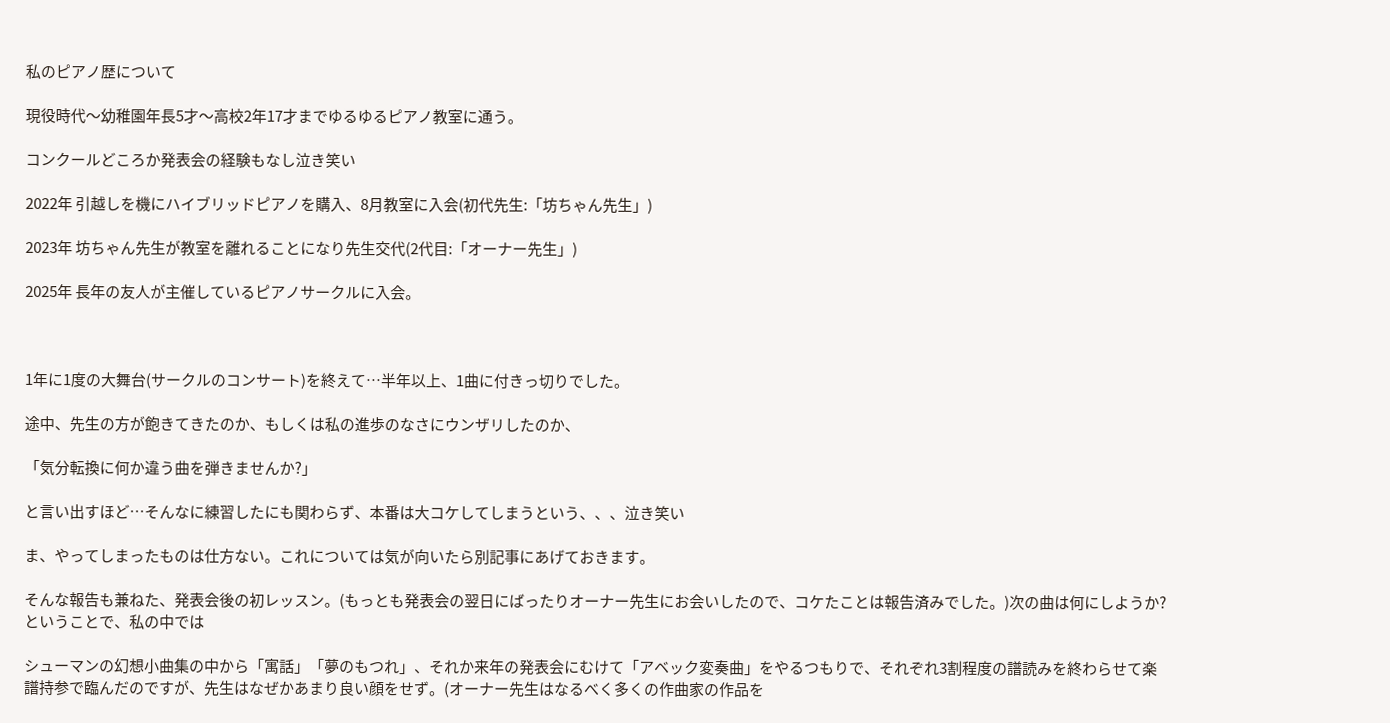私のピアノ歴について

現役時代〜幼稚園年長5才〜高校2年17才までゆるゆるピアノ教室に通う。

コンクールどころか発表会の経験もなし泣き笑い

2022年 引越しを機にハイブリッドピアノを購入、8月教室に入会(初代先生:「坊ちゃん先生」)

2023年 坊ちゃん先生が教室を離れることになり先生交代(2代目:「オーナー先生」)

2025年 長年の友人が主催しているピアノサークルに入会。



1年に1度の大舞台(サークルのコンサート)を終えて…半年以上、1曲に付きっ切りでした。

途中、先生の方が飽きてきたのか、もしくは私の進歩のなさにウンザリしたのか、

「気分転換に何か違う曲を弾きませんか?」

と言い出すほど…そんなに練習したにも関わらず、本番は大コケしてしまうという、、、泣き笑い

ま、やってしまったものは仕方ない。これについては気が向いたら別記事にあげておきます。

そんな報告も兼ねた、発表会後の初レッスン。(もっとも発表会の翌日にばったりオーナー先生にお会いしたので、コケたことは報告済みでした。)次の曲は何にしようか?ということで、私の中では

シューマンの幻想小曲集の中から「寓話」「夢のもつれ」、それか来年の発表会にむけて「アベック変奏曲」をやるつもりで、それぞれ3割程度の譜読みを終わらせて楽譜持参で臨んだのですが、先生はなぜかあまり良い顔をせず。(オーナー先生はなるべく多くの作曲家の作品を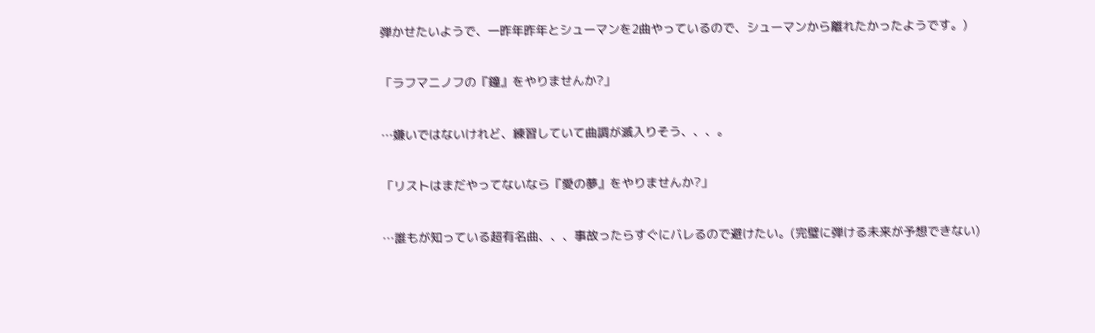弾かせたいようで、一昨年昨年とシューマンを2曲やっているので、シューマンから離れたかったようです。)

「ラフマニノフの『鐘』をやりませんか?」

…嫌いではないけれど、練習していて曲調が滅入りそう、、、。

「リストはまだやってないなら『愛の夢』をやりませんか?」

…誰もが知っている超有名曲、、、事故ったらすぐにバレるので避けたい。(完璧に弾ける未来が予想できない)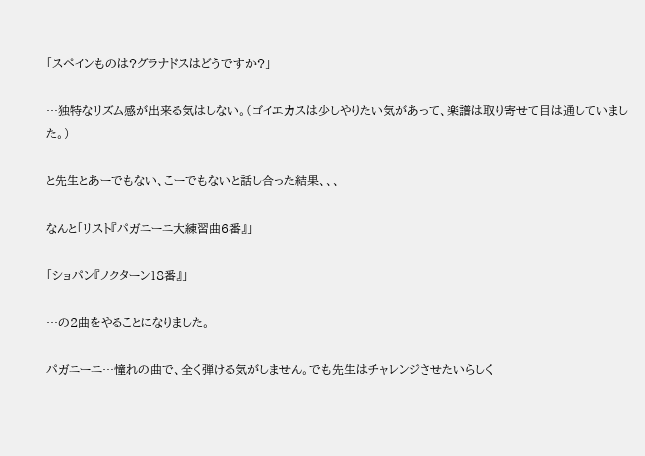「スペインものは?グラナドスはどうですか?」

…独特なリズム感が出来る気はしない。(ゴイエカスは少しやりたい気があって、楽譜は取り寄せて目は通していました。)

と先生とあーでもない、こーでもないと話し合った結果、、、

なんと「リスト『パガニーニ大練習曲6番』」

「ショパン『ノクターン18番』」

…の2曲をやることになりました。

パガニーニ…憧れの曲で、全く弾ける気がしません。でも先生はチャレンジさせたいらしく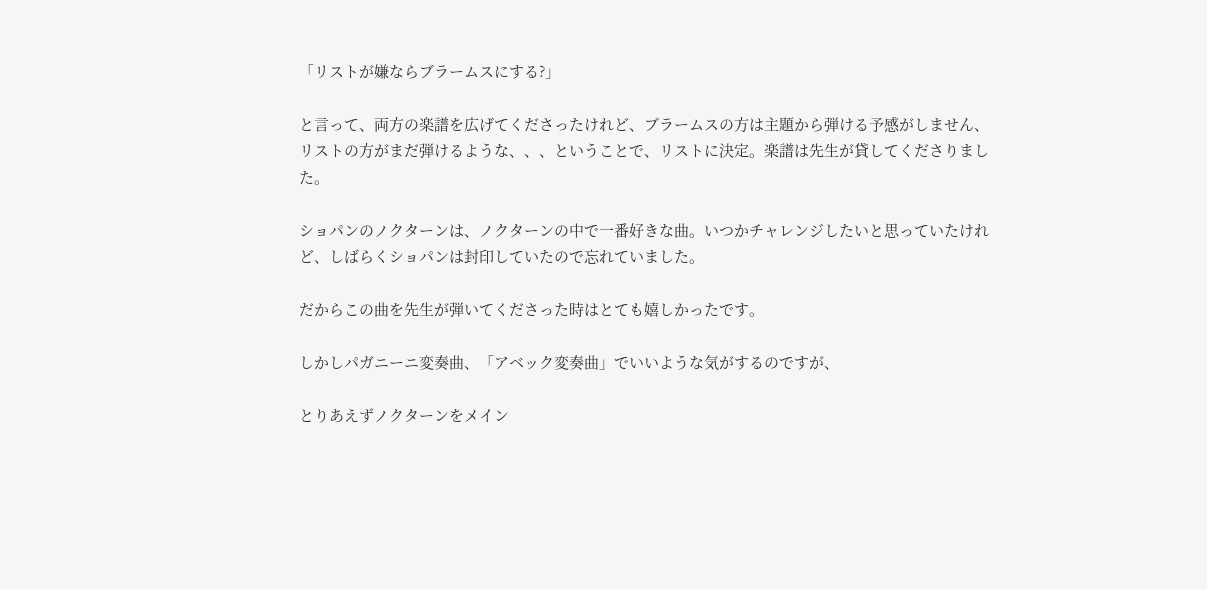「リストが嫌ならブラームスにする?」

と言って、両方の楽譜を広げてくださったけれど、ブラームスの方は主題から弾ける予感がしません、リストの方がまだ弾けるような、、、ということで、リストに決定。楽譜は先生が貸してくださりました。

ショパンのノクターンは、ノクターンの中で一番好きな曲。いつかチャレンジしたいと思っていたけれど、しばらくショパンは封印していたので忘れていました。

だからこの曲を先生が弾いてくださった時はとても嬉しかったです。

しかしパガニーニ変奏曲、「アベック変奏曲」でいいような気がするのですが、

とりあえずノクターンをメイン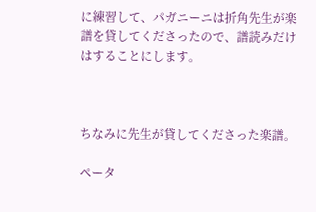に練習して、パガニーニは折角先生が楽譜を貸してくださったので、譜読みだけはすることにします。



ちなみに先生が貸してくださった楽譜。

ペータ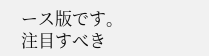ース版です。注目すべき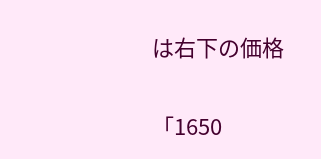は右下の価格

「1650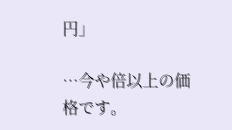円」

…今や倍以上の価格です。